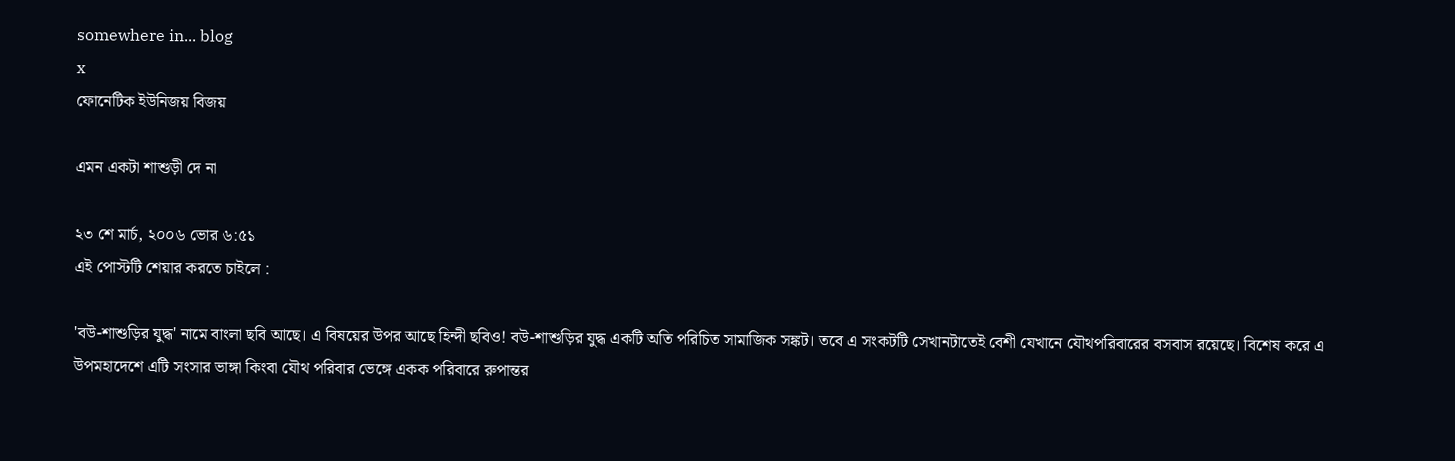somewhere in... blog
x
ফোনেটিক ইউনিজয় বিজয়

এমন একটা শাশুড়ী দে না

২৩ শে মার্চ, ২০০৬ ভোর ৬:৫১
এই পোস্টটি শেয়ার করতে চাইলে :

'বউ-শাশুড়ির যুদ্ধ' নামে বাংলা ছবি আছে। এ বিষয়ের উপর আছে হিন্দী ছবিও! বউ-শাশুড়ির যুদ্ধ একটি অতি পরিচিত সামাজিক সঙ্কট। তবে এ সংকটটি সেখানটাতেই বেশী যেখানে যৌথপরিবারের বসবাস রয়েছে। বিশেষ করে এ উপমহাদেশে এটি সংসার ভাঙ্গা কিংবা যৌথ পরিবার ভেঙ্গে একক পরিবারে রুপান্তর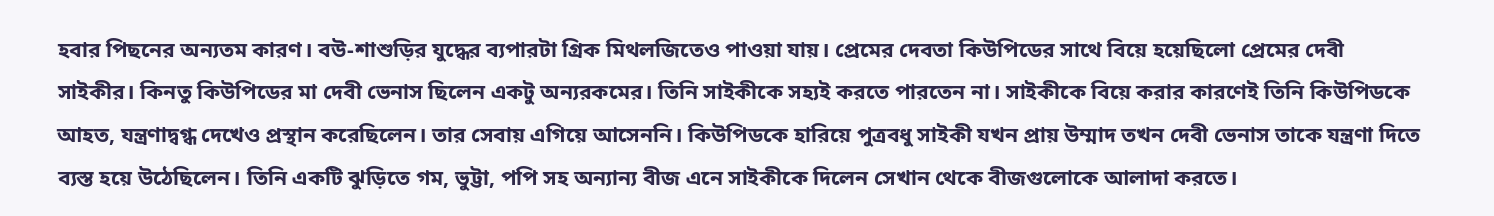হবার পিছনের অন্যতম কারণ। বউ-শাশুড়ির যুদ্ধের ব্যপারটা গ্রিক মিথলজিতেও পাওয়া যায়। প্রেমের দেবতা কিউপিডের সাথে বিয়ে হয়েছিলো প্রেমের দেবী সাইকীর। কিনতু কিউপিডের মা দেবী ভেনাস ছিলেন একটু অন্যরকমের। তিনি সাইকীকে সহ্যই করতে পারতেন না। সাইকীকে বিয়ে করার কারণেই তিনি কিউপিডকে আহত, যন্ত্রণাদ্বগ্ধ দেখেও প্রস্থান করেছিলেন। তার সেবায় এগিয়ে আসেননি। কিউপিডকে হারিয়ে পুত্রবধু সাইকী যখন প্রায় উম্মাদ তখন দেবী ভেনাস তাকে যন্ত্রণা দিতে ব্যস্ত হয়ে উঠেছিলেন। তিনি একটি ঝুড়িতে গম, ভুট্টা, পপি সহ অন্যান্য বীজ এনে সাইকীকে দিলেন সেখান থেকে বীজগুলোকে আলাদা করতে।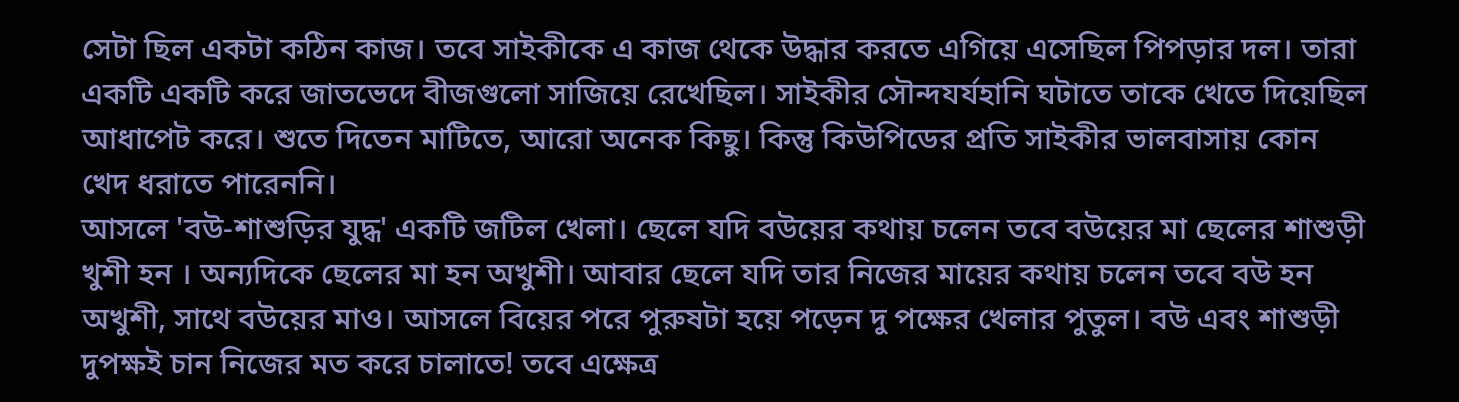সেটা ছিল একটা কঠিন কাজ। তবে সাইকীকে এ কাজ থেকে উদ্ধার করতে এগিয়ে এসেছিল পিপড়ার দল। তারা একটি একটি করে জাতভেদে বীজগুলো সাজিয়ে রেখেছিল। সাইকীর সৌন্দযর্যহানি ঘটাতে তাকে খেতে দিয়েছিল আধাপেট করে। শুতে দিতেন মাটিতে, আরো অনেক কিছু। কিন্তু কিউপিডের প্রতি সাইকীর ভালবাসায় কোন খেদ ধরাতে পারেননি।
আসলে 'বউ-শাশুড়ির যুদ্ধ' একটি জটিল খেলা। ছেলে যদি বউয়ের কথায় চলেন তবে বউয়ের মা ছেলের শাশুড়ী খুশী হন । অন্যদিকে ছেলের মা হন অখুশী। আবার ছেলে যদি তার নিজের মায়ের কথায় চলেন তবে বউ হন অখুশী, সাথে বউয়ের মাও। আসলে বিয়ের পরে পুরুষটা হয়ে পড়েন দু পক্ষের খেলার পুতুল। বউ এবং শাশুড়ী দুপক্ষই চান নিজের মত করে চালাতে! তবে এক্ষেত্র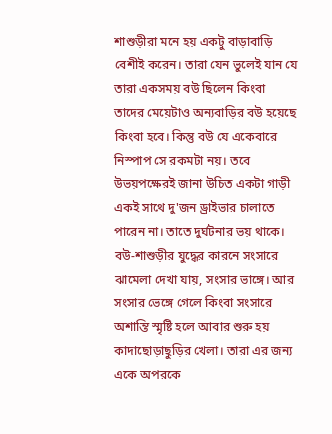শাশুড়ীরা মনে হয় একটু বাড়াবাড়ি বেশীই করেন। তারা যেন ভুলেই যান যে তারা একসময় বউ ছিলেন কিংবা তাদের মেয়েটাও অন্যবাড়ির বউ হয়েছে কিংবা হবে। কিন্তু বউ যে একেবারে নিস্পাপ সে রকমটা নয়। তবে উভয়পক্ষেরই জানা উচিত একটা গাড়ী একই সাথে দু'জন ড্রাইভার চালাতে পারেন না। তাতে দুর্ঘটনার ভয় থাকে।
বউ-শাশুড়ীর যুদ্ধের কারনে সংসারে ঝামেলা দেখা যায়, সংসার ভাঙ্গে। আর সংসার ভেঙ্গে গেলে কিংবা সংসারে অশান্তি স্মৃষ্টি হলে আবার শুরু হয় কাদাছোড়াছুড়ির খেলা। তারা এর জন্য একে অপরকে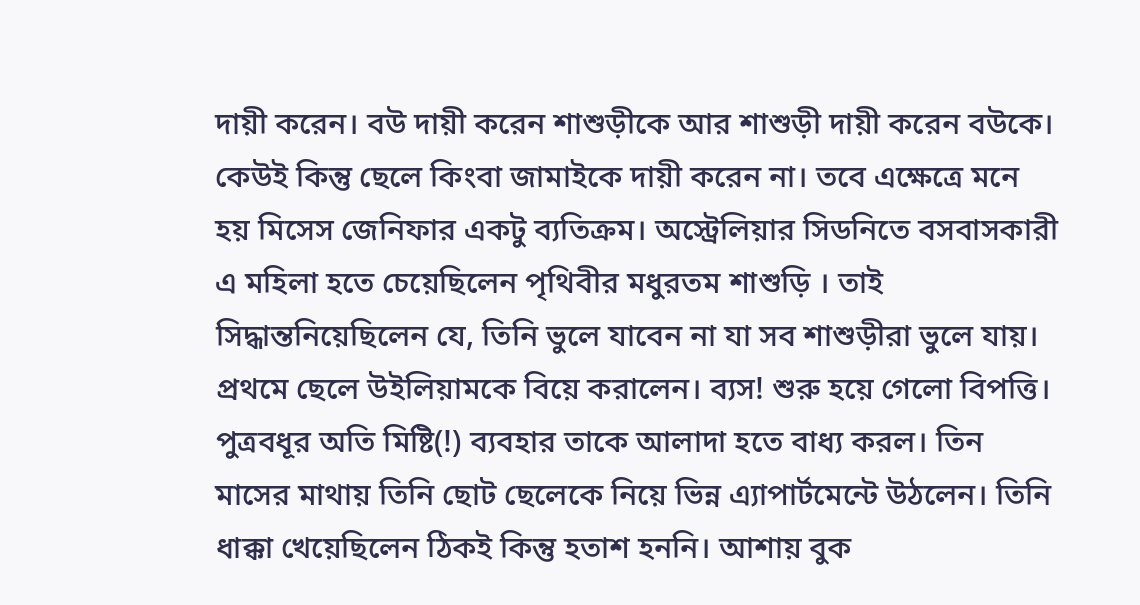দায়ী করেন। বউ দায়ী করেন শাশুড়ীকে আর শাশুড়ী দায়ী করেন বউকে। কেউই কিন্তু ছেলে কিংবা জামাইকে দায়ী করেন না। তবে এক্ষেত্রে মনে হয় মিসেস জেনিফার একটু ব্যতিক্রম। অস্ট্রেলিয়ার সিডনিতে বসবাসকারী এ মহিলা হতে চেয়েছিলেন পৃথিবীর মধুরতম শাশুড়ি । তাই সিদ্ধান্তনিয়েছিলেন যে, তিনি ভুলে যাবেন না যা সব শাশুড়ীরা ভুলে যায়। প্রথমে ছেলে উইলিয়ামকে বিয়ে করালেন। ব্যস! শুরু হয়ে গেলো বিপত্তি। পুত্রবধূর অতি মিষ্টি(!) ব্যবহার তাকে আলাদা হতে বাধ্য করল। তিন মাসের মাথায় তিনি ছোট ছেলেকে নিয়ে ভিন্ন এ্যাপার্টমেন্টে উঠলেন। তিনি ধাক্কা খেয়েছিলেন ঠিকই কিন্তু হতাশ হননি। আশায় বুক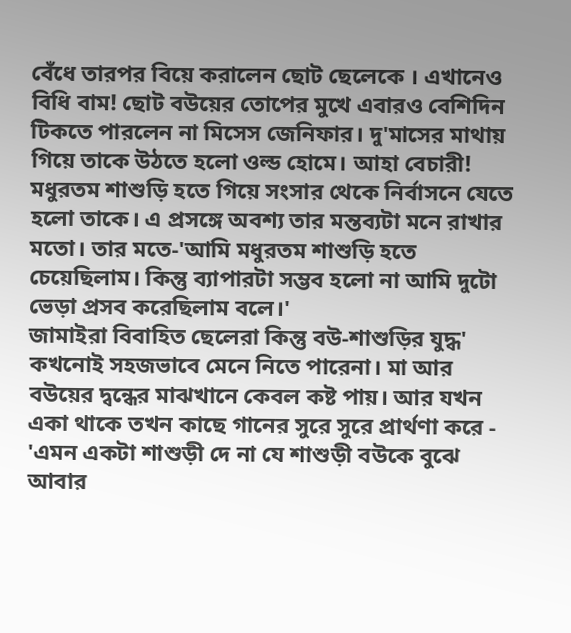বেঁধে তারপর বিয়ে করালেন ছোট ছেলেকে । এখানেও বিধি বাম! ছোট বউয়ের তোপের মুখে এবারও বেশিদিন টিকতে পারলেন না মিসেস জেনিফার। দু'মাসের মাথায় গিয়ে তাকে উঠতে হলো ওল্ড হোমে। আহা বেচারী! মধুরতম শাশুড়ি হতে গিয়ে সংসার থেকে নির্বাসনে যেতে হলো তাকে। এ প্রসঙ্গে অবশ্য তার মন্তব্যটা মনে রাখার মতো। তার মতে-'আমি মধুরতম শাশুড়ি হতে চেয়েছিলাম। কিন্তু ব্যাপারটা সম্ভব হলো না আমি দুটো ভেড়া প্রসব করেছিলাম বলে।'
জামাইরা বিবাহিত ছেলেরা কিন্তু বউ-শাশুড়ির যুদ্ধ' কখনোই সহজভাবে মেনে নিতে পারেনা। মা আর বউয়ের দ্বন্ধের মাঝখানে কেবল কষ্ট পায়। আর যখন একা থাকে তখন কাছে গানের সুরে সুরে প্রার্থণা করে -
'এমন একটা শাশুড়ী দে না যে শাশুড়ী বউকে বুঝে আবার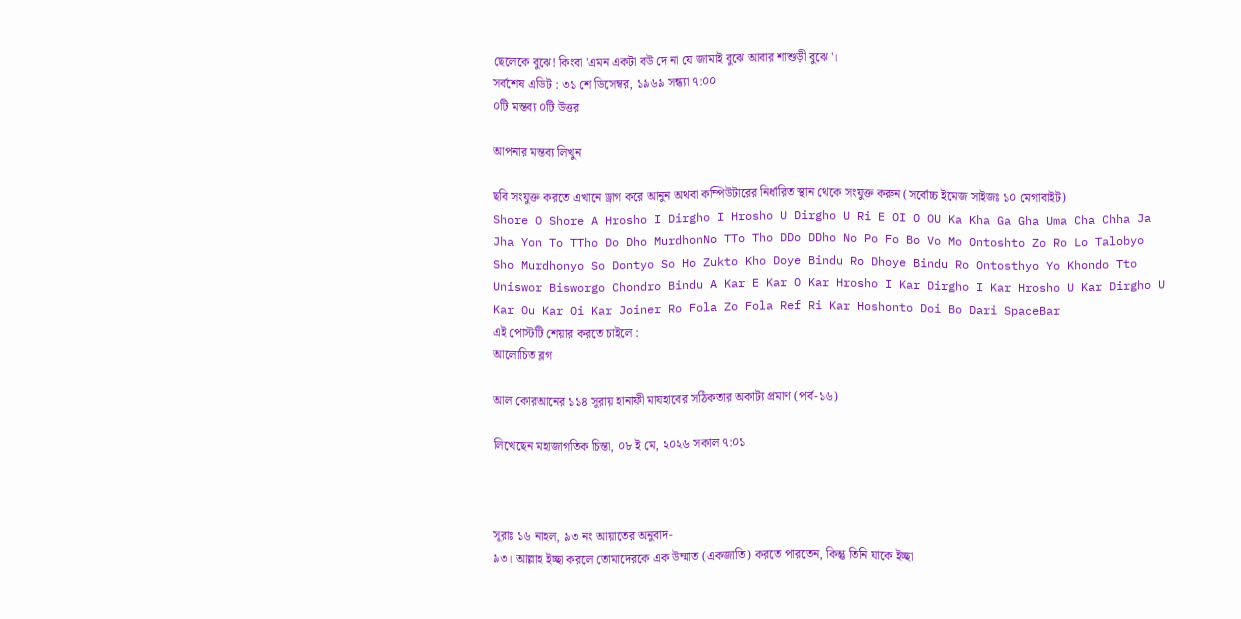ছেলেকে বুঝে! কিংবা 'এমন একটা বউ দে না যে জামাই বুঝে আবার শাশুড়ী বুঝে '।
সর্বশেষ এডিট : ৩১ শে ডিসেম্বর, ১৯৬৯ সন্ধ্যা ৭:০০
০টি মন্তব্য ০টি উত্তর

আপনার মন্তব্য লিখুন

ছবি সংযুক্ত করতে এখানে ড্রাগ করে আনুন অথবা কম্পিউটারের নির্ধারিত স্থান থেকে সংযুক্ত করুন (সর্বোচ্চ ইমেজ সাইজঃ ১০ মেগাবাইট)
Shore O Shore A Hrosho I Dirgho I Hrosho U Dirgho U Ri E OI O OU Ka Kha Ga Gha Uma Cha Chha Ja Jha Yon To TTho Do Dho MurdhonNo TTo Tho DDo DDho No Po Fo Bo Vo Mo Ontoshto Zo Ro Lo Talobyo Sho Murdhonyo So Dontyo So Ho Zukto Kho Doye Bindu Ro Dhoye Bindu Ro Ontosthyo Yo Khondo Tto Uniswor Bisworgo Chondro Bindu A Kar E Kar O Kar Hrosho I Kar Dirgho I Kar Hrosho U Kar Dirgho U Kar Ou Kar Oi Kar Joiner Ro Fola Zo Fola Ref Ri Kar Hoshonto Doi Bo Dari SpaceBar
এই পোস্টটি শেয়ার করতে চাইলে :
আলোচিত ব্লগ

আল কোরআনের ১১৪ সূরায় হানাফী মাযহাবের সঠিকতার অকাট্য প্রমাণ (পর্ব-১৬)

লিখেছেন মহাজাগতিক চিন্তা, ০৮ ই মে, ২০২৬ সকাল ৭:০১



সূরাঃ ১৬ নাহল, ৯৩ নং আয়াতের অনুবাদ-
৯৩। আল্লাহ ইচ্ছা করলে তোমাদেরকে এক উম্মাত (একজাতি) করতে পারতেন, কিন্তু তিনি যাকে ইচ্ছা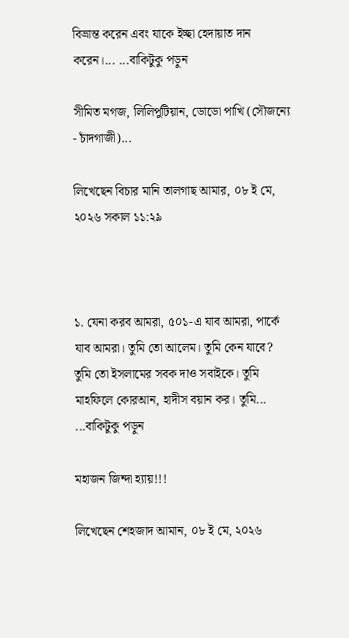বিভ্রান্ত করেন এবং যাকে ইচ্ছা হেদায়াত দান করেন।... ...বাকিটুকু পড়ুন

সীমিত মগজ, লিলিপুটিয়ান, ডোডো পাখি (সৌজন্যে - চাঁদগাজী)...

লিখেছেন বিচার মানি তালগাছ আমার, ০৮ ই মে, ২০২৬ সকাল ১১:২৯



১. যেনা করব আমরা, ৫০১-এ যাব আমরা, পার্কে যাব আমরা। তুমি তো আলেম। তুমি কেন যাবে? তুমি তো ইসলামের সবক দাও সবাইকে। তুমি মাহফিলে কোরআন, হাদীস বয়ান কর। তুমি... ...বাকিটুকু পড়ুন

মহাজন জিন্দা হ্যায়!!!

লিখেছেন শেহজাদ আমান, ০৮ ই মে, ২০২৬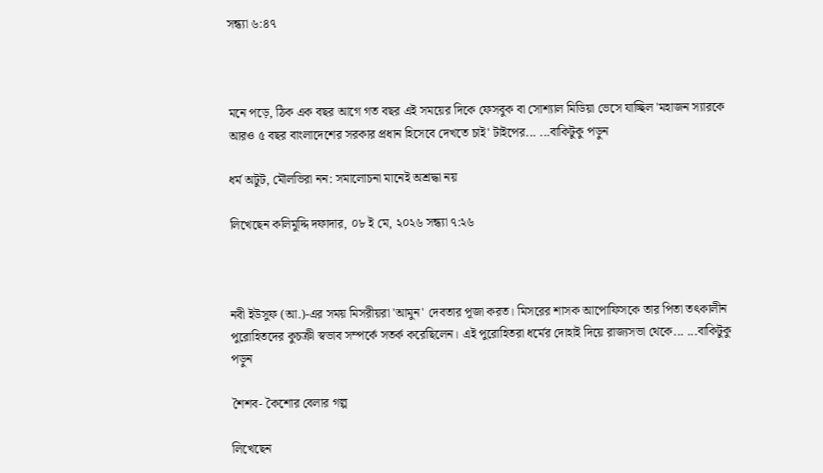সন্ধ্যা ৬:৪৭



মনে পড়ে, ঠিক এক বছর আগে গত বছর এই সময়ের দিকে ফেসবুক বা সোশ্যাল মিডিয়া ভেসে যাচ্ছিল 'মহাজন স্যারকে আরও ৫ বছর বাংলাদেশের সরকার প্রধান হিসেবে দেখতে চাই' টাইপের... ...বাকিটুকু পড়ুন

ধর্ম অটুট, মৌলভিরা নন: সমালোচনা মানেই অশ্রদ্ধা নয়

লিখেছেন কলিমুদ্দি দফাদার, ০৮ ই মে, ২০২৬ সন্ধ্যা ৭:২৬



নবী ইউসুফ (আ.)-এর সময় মিসরীয়রা 'আমুন' দেবতার পূজা করত। মিসরের শাসক আপোফিসকে তার পিতা তৎকালীন পুরোহিতদের কুচক্রী স্বভাব সম্পর্কে সতর্ক করেছিলেন। এই পুরোহিতরা ধর্মের দোহাই দিয়ে রাজ্যসভা থেকে... ...বাকিটুকু পড়ুন

শৈশব- কৈশোর বেলার গল্প

লিখেছেন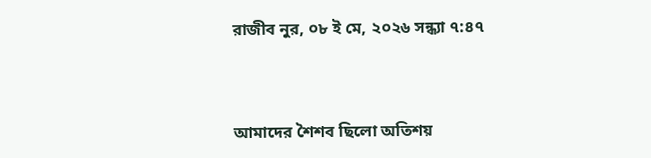রাজীব নুর, ০৮ ই মে, ২০২৬ সন্ধ্যা ৭:৪৭



আমাদের শৈশব ছিলো অতিশয়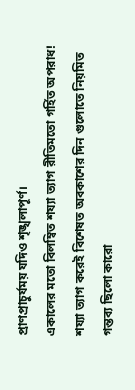প্রাণপ্রাচুর্যময় যদিও শৃঙ্খলাপূর্ণ।
একালের মতো বিলম্বিত শয্যা ত্যাগ রীতিমতো গর্হিত অপরাধ! শয্যা ত্যাগ করেই বিশেষত অবকাশের দিন গুলোতে নিয়মিত গন্তব্য ছিলো কারো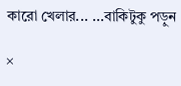কারো খেলার... ...বাকিটুকু পড়ুন

×